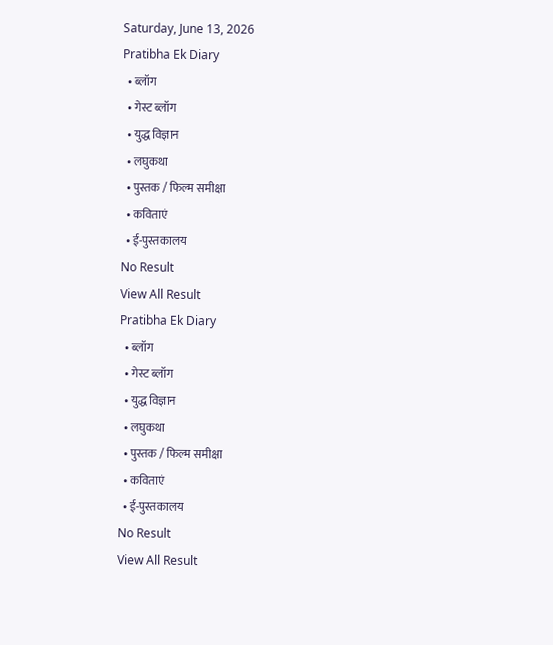Saturday, June 13, 2026
Pratibha Ek Diary
  • ब्लॉग
  • गेस्ट ब्लॉग
  • युद्ध विज्ञान
  • लघुकथा
  • पुस्तक / फिल्म समीक्षा
  • कविताएं
  • ई-पुस्तकालय
No Result
View All Result
Pratibha Ek Diary
  • ब्लॉग
  • गेस्ट ब्लॉग
  • युद्ध विज्ञान
  • लघुकथा
  • पुस्तक / फिल्म समीक्षा
  • कविताएं
  • ई-पुस्तकालय
No Result
View All Result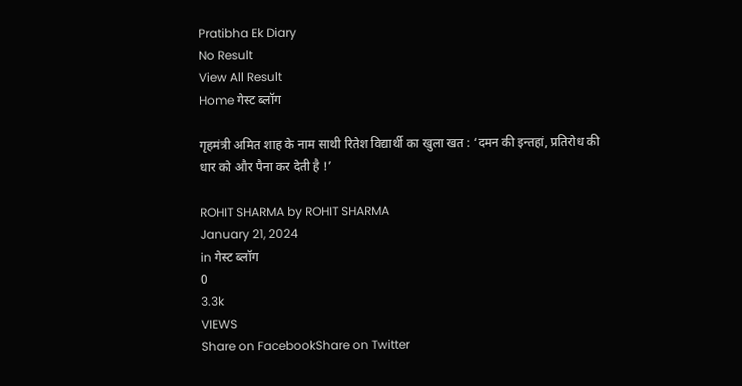Pratibha Ek Diary
No Result
View All Result
Home गेस्ट ब्लॉग

गृहमंत्री अमित शाह के नाम साथी रितेश विद्यार्थी का खुला खत : ‘दमन की इन्तहां, प्रतिरोध की धार को और पैना कर देती है !’

ROHIT SHARMA by ROHIT SHARMA
January 21, 2024
in गेस्ट ब्लॉग
0
3.3k
VIEWS
Share on FacebookShare on Twitter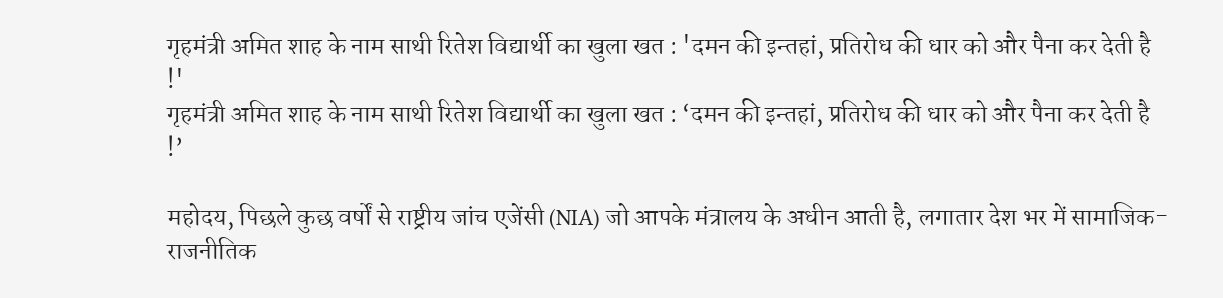गृहमंत्री अमित शाह के नाम साथी रितेश विद्यार्थी का खुला खत : 'दमन की इन्तहां, प्रतिरोध की धार को और पैना कर देती है !'
गृहमंत्री अमित शाह के नाम साथी रितेश विद्यार्थी का खुला खत : ‘दमन की इन्तहां, प्रतिरोध की धार को और पैना कर देती है !’

महोदय, पिछले कुछ वर्षों से राष्ट्रीय जांच एजेंसी (NIA) जो आपके मंत्रालय के अधीन आती है, लगातार देश भर में सामाजिक-राजनीतिक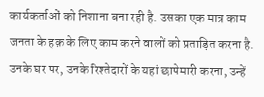कार्यकर्ताओं को निशाना बना रही है. उसका एक मात्र काम जनता के हक़ के लिए काम करने वालों को प्रताड़ित करना है. उनके घर पर, उनके रिश्तेदारों के यहां छापेमारी करना, उन्हें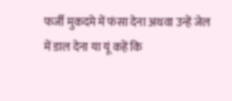फर्जी मुकदमे में फंसा देना अथवा उन्हें जेल में डाल देना या यूं कहें कि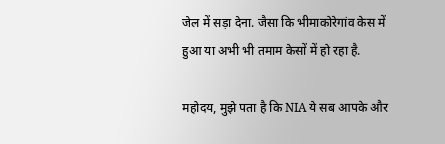जेल में सड़ा देना. जैसा कि भीमाकोरेगांव केस में हुआ या अभी भी तमाम केसों में हो रहा है.

महोदय, मुझे पता है कि NIA ये सब आपके और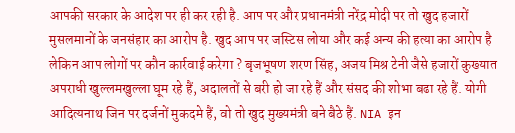आपकी सरकार के आदेश पर ही कर रही है. आप पर और प्रधानमंत्री नरेंद्र मोदी पर तो खुद हजारों मुसलमानों के जनसंहार का आरोप है. खुद आप पर जस्टिस लोया और कई अन्य की हत्या का आरोप है लेकिन आप लोगों पर कौन कार्रवाई करेगा ? बृजभूषण शरण सिंह, अजय मिश्र टेनी जैसे हजारों कुख्यात अपराधी खुल्लमखुल्ला घूम रहे हैं, अदालतों से बरी हो जा रहे हैं और संसद की शोभा बढा रहे हैं. योगी आदित्यनाथ जिन पर दर्जनों मुकदमे हैं, वो तो खुद मुख्यमंत्री बने बैठे हैं. NIA इन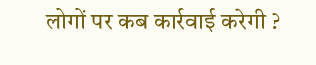लोगों पर कब कार्रवाई करेगी ?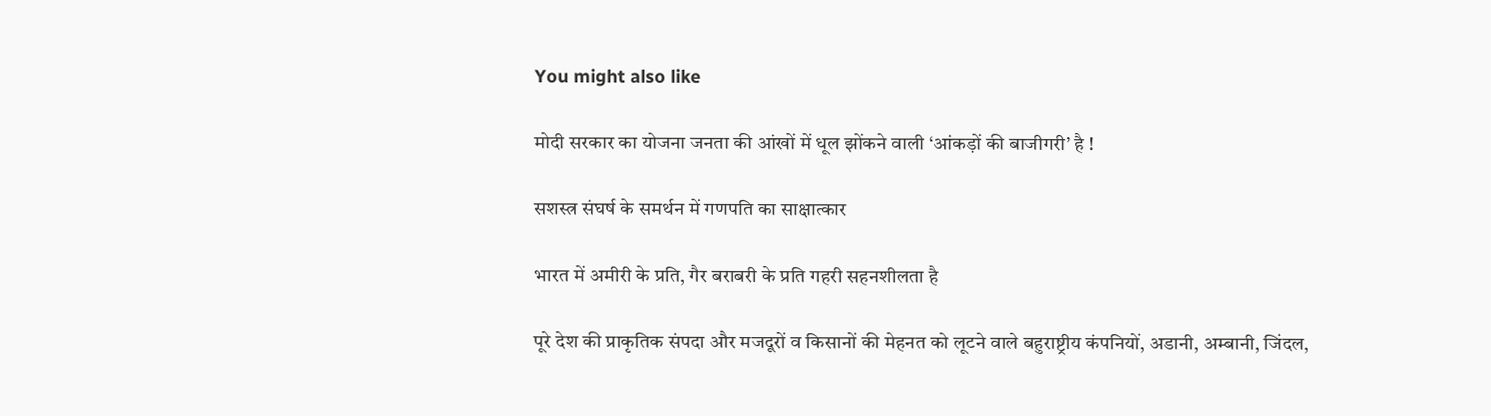You might also like

मोदी सरकार का योजना जनता की आंखों में धूल झोंकने वाली ‘आंकड़ों की बाजीगरी’ है !

सशस्त्र संघर्ष के समर्थन में गणपति का साक्षात्कार

भारत में अमीरी के प्रति, गैर बराबरी के प्रति गहरी सहनशीलता है

पूरे देश की प्राकृतिक संपदा और मजदूरों व किसानों की मेहनत को लूटने वाले बहुराष्ट्रीय कंपनियों, अडानी, अम्बानी, जिंदल,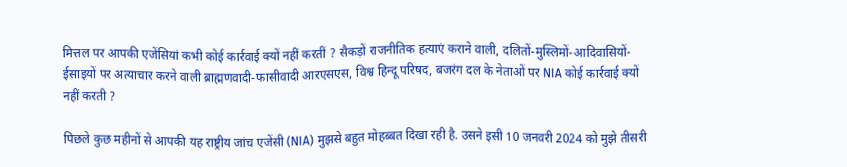मित्तल पर आपकी एजेंसियां कभी कोई कार्रवाई क्यों नहीं करतीं ? सैकड़ों राजनीतिक हत्याएं कराने वाली, दलितों-मुस्लिमों-आदिवासियों-ईसाइयों पर अत्याचार करने वाली ब्राह्मणवादी-फासीवादी आरएसएस, विश्व हिन्दू परिषद, बजरंग दल के नेताओं पर NIA कोई कार्रवाई क्यों नहीं करती ?

पिछले कुछ महीनों से आपकी यह राष्ट्रीय जांच एजेंसी (NIA) मुझसे बहुत मोहब्बत दिखा रही है. उसने इसी 10 जनवरी 2024 को मुझे तीसरी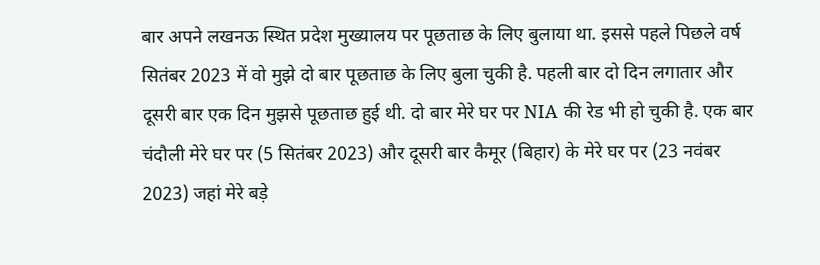बार अपने लखनऊ स्थित प्रदेश मुख्यालय पर पूछताछ के लिए बुलाया था. इससे पहले पिछले वर्ष सितंबर 2023 में वो मुझे दो बार पूछताछ के लिए बुला चुकी है. पहली बार दो दिन लगातार और दूसरी बार एक दिन मुझसे पूछताछ हुई थी. दो बार मेरे घर पर NIA की रेड भी हो चुकी है. एक बार चंदौली मेरे घर पर (5 सितंबर 2023) और दूसरी बार कैमूर (बिहार) के मेरे घर पर (23 नवंबर 2023) जहां मेरे बड़े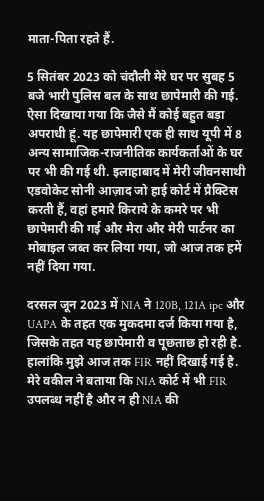माता-पिता रहते हैं.

5 सितंबर 2023 को चंदौली मेरे घर पर सुबह 5 बजे भारी पुलिस बल के साथ छापेमारी की गई. ऐसा दिखाया गया कि जैसे मैं कोई बहुत बड़ा अपराधी हूं. यह छापेमारी एक ही साथ यूपी में 8 अन्य सामाजिक-राजनीतिक कार्यकर्ताओं के घर पर भी की गई थी. इलाहाबाद में मेरी जीवनसाथी एडवोकेट सोनी आज़ाद जो हाई कोर्ट में प्रैक्टिस करती हैं, वहां हमारे किराये के कमरे पर भी छापेमारी की गई और मेरा और मेरी पार्टनर का मोबाइल जब्त कर लिया गया, जो आज तक हमें नहीं दिया गया.

दरसल जून 2023 में NIA ने 120B, 121A ipc और UAPA के तहत एक मुकदमा दर्ज किया गया है, जिसके तहत यह छापेमारी व पूछताछ हो रही है. हालांकि मुझे आज तक FIR नहीं दिखाई गई है. मेरे वकील ने बताया कि NIA कोर्ट में भी FIR उपलब्ध नहीं है और न ही NIA की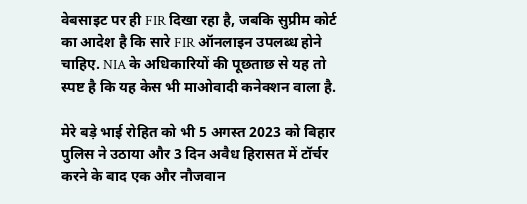वेबसाइट पर ही FIR दिखा रहा है, जबकि सुप्रीम कोर्ट का आदेश है कि सारे FIR ऑनलाइन उपलब्ध होने चाहिए. NIA के अधिकारियों की पूछताछ से यह तो स्पष्ट है कि यह केस भी माओवादी कनेक्शन वाला है.

मेरे बड़े भाई रोहित को भी 5 अगस्त 2023 को बिहार पुलिस ने उठाया और 3 दिन अवैध हिरासत में टॉर्चर करने के बाद एक और नौजवान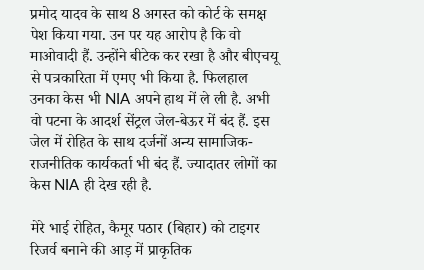प्रमोद यादव के साथ 8 अगस्त को कोर्ट के समक्ष पेश किया गया. उन पर यह आरोप है कि वो माओवादी हैं. उन्होंने बीटेक कर रखा है और बीएचयू से पत्रकारिता में एमए भी किया है. फिलहाल उनका केस भी NIA अपने हाथ में ले ली है. अभी वो पटना के आदर्श सेंट्रल जेल-बेऊर में बंद हैं. इस जेल में रोहित के साथ दर्जनों अन्य सामाजिक-राजनीतिक कार्यकर्ता भी बंद हैं. ज्यादातर लोगों का केस NIA ही देख रही है.

मेरे भाई रोहित, कैमूर पठार (बिहार) को टाइगर रिजर्व बनाने की आड़ में प्राकृतिक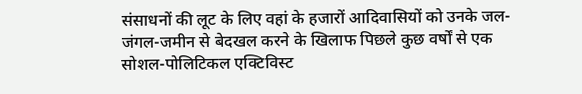संसाधनों की लूट के लिए वहां के हजारों आदिवासियों को उनके जल-जंगल-जमीन से बेदखल करने के खिलाफ पिछले कुछ वर्षों से एक सोशल-पोलिटिकल एक्टिविस्ट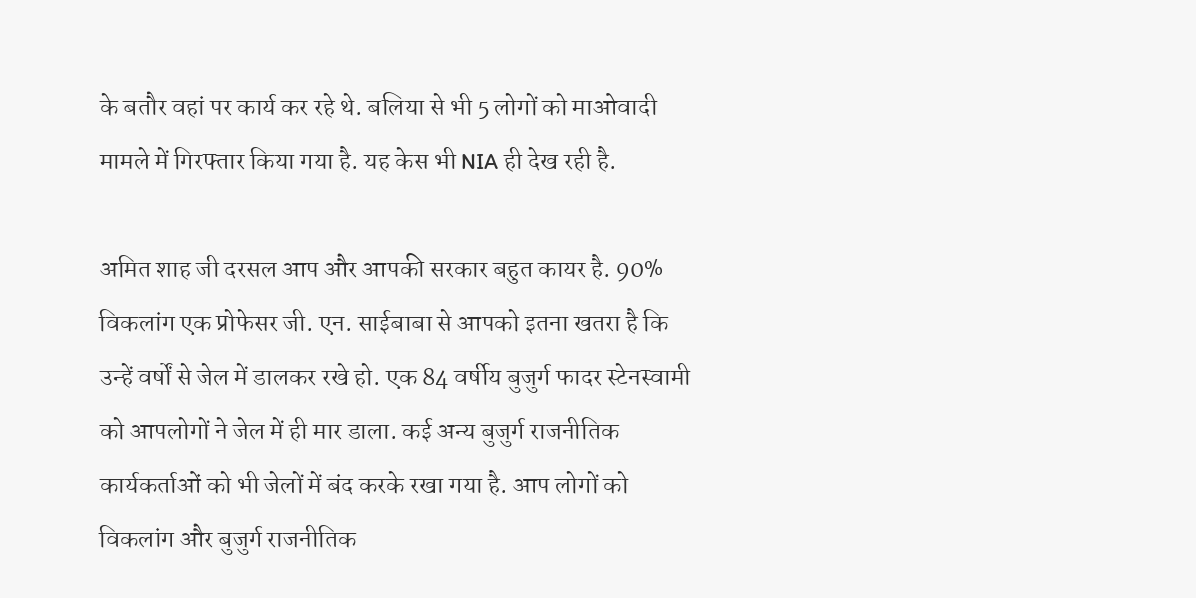के बतौर वहां पर कार्य कर रहे थे. बलिया से भी 5 लोगों को माओवादी मामले में गिरफ्तार किया गया है. यह केस भी NIA ही देख रही है.

अमित शाह जी दरसल आप और आपकी सरकार बहुत कायर है. 90% विकलांग एक प्रोफेसर जी. एन. साईबाबा से आपको इतना खतरा है कि उन्हें वर्षों से जेल में डालकर रखे हो. एक 84 वर्षीय बुजुर्ग फादर स्टेनस्वामी को आपलोगों ने जेल में ही मार डाला. कई अन्य बुजुर्ग राजनीतिक कार्यकर्ताओं को भी जेलों में बंद करके रखा गया है. आप लोगों को विकलांग और बुजुर्ग राजनीतिक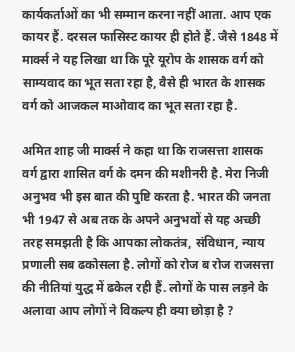कार्यकर्ताओं का भी सम्मान करना नहीं आता. आप एक कायर हैं. दरसल फासिस्ट कायर ही होते हैं. जैसे 1848 में मार्क्स ने यह लिखा था कि पूरे यूरोप के शासक वर्ग को साम्यवाद का भूत सता रहा है, वैसे ही भारत के शासक वर्ग को आजकल माओवाद का भूत सता रहा है.

अमित शाह जी मार्क्स ने कहा था कि राजसत्ता शासक वर्ग द्वारा शासित वर्ग के दमन की मशीनरी है. मेरा निजी अनुभव भी इस बात की पुष्टि करता है. भारत की जनता भी 1947 से अब तक के अपने अनुभवों से यह अच्छी तरह समझती है कि आपका लोकतंत्र, संविधान, न्याय प्रणाली सब ढकोसला है. लोगों को रोज ब रोज राजसत्ता की नीतियां युद्ध में ढकेल रही हैं. लोगों के पास लड़ने के अलावा आप लोगों ने विकल्प ही क्या छोड़ा है ?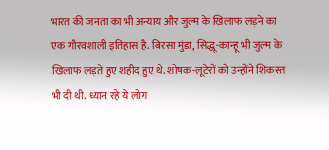भारत की जनता का भी अन्याय और जुल्म के खिलाफ लड़ने का एक गौरवशाली इतिहास है. बिरसा मुंडा, सिद्धू-कान्हू भी जुल्म के खिलाफ लड़ते हुए शहीद हुए थे. शोषक-लूटेरों को उन्होंने शिकस्त भी दी थी. ध्यान रहे ये लोग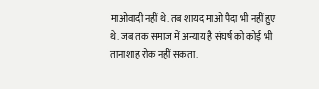माओवादी नहीं थे. तब शायद माओ पैदा भी नहीं हुए थे. जब तक समाज में अन्याय है संघर्ष को कोई भी तानाशाह रोक नहीं सकता.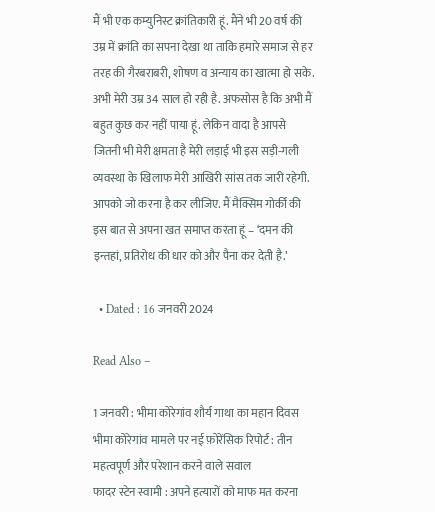मैं भी एक कम्युनिस्ट क्रांतिकारी हूं. मैंने भी 20 वर्ष की उम्र में क्रांति का सपना देखा था ताकि हमारे समाज से हर तरह की गैरबराबरी, शोषण व अन्याय का खात्मा हो सके. अभी मेरी उम्र 34 साल हो रही है. अफसोस है कि अभी मैं बहुत कुछ कर नहीं पाया हूं. लेकिन वादा है आपसे जितनी भी मेरी क्षमता है मेरी लड़ाई भी इस सड़ी-गली व्यवस्था के खिलाफ मेरी आखिरी सांस तक जारी रहेगी. आपको जो करना है कर लीजिए. मैं मैक्सिम गोर्की की इस बात से अपना खत समाप्त करता हूं – ‘दमन की इन्तहां, प्रतिरोध की धार को और पैना कर देती है.’

  • Dated : 16 जनवरी 2024

Read Also –

1 जनवरी : भीमा कोरेगांव शौर्य गाथा का महान दिवस
भीमा कोरेगांव मामले पर नई फ़ोरेंसिक रिपोर्ट : तीन महत्वपूर्ण और परेशान करने वाले सवाल
फादर स्टेन स्वामी : अपने हत्यारों को माफ मत करना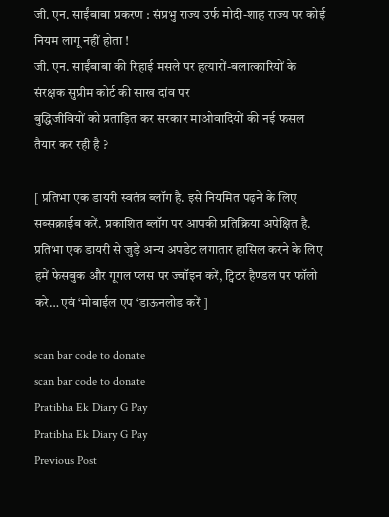जी. एन. साईंबाबा प्रकरण : संप्रभु राज्य उर्फ मोदी-शाह राज्य पर कोई नियम लागू नहीं होता !
जी. एन. साईंबाबा की रिहाई मसले पर हत्यारों-बलात्कारियों के संरक्षक सुप्रीम कोर्ट की साख दांव पर
बुद्धिजीवियों को प्रताड़ित कर सरकार माओवादियों की नई फसल तैयार कर रही है ?

[ प्रतिभा एक डायरी स्वतंत्र ब्लॉग है. इसे नियमित पढ़ने के लिए सब्सक्राईब करें. प्रकाशित ब्लॉग पर आपकी प्रतिक्रिया अपेक्षित है. प्रतिभा एक डायरी से जुड़े अन्य अपडेट लगातार हासिल करने के लिए हमें फेसबुक और गूगल प्लस पर ज्वॉइन करें, ट्विटर हैण्डल पर फॉलो करे… एवं ‘मोबाईल एप ‘डाऊनलोड करें ]

scan bar code to donate
scan bar code to donate
Pratibha Ek Diary G Pay
Pratibha Ek Diary G Pay
Previous Post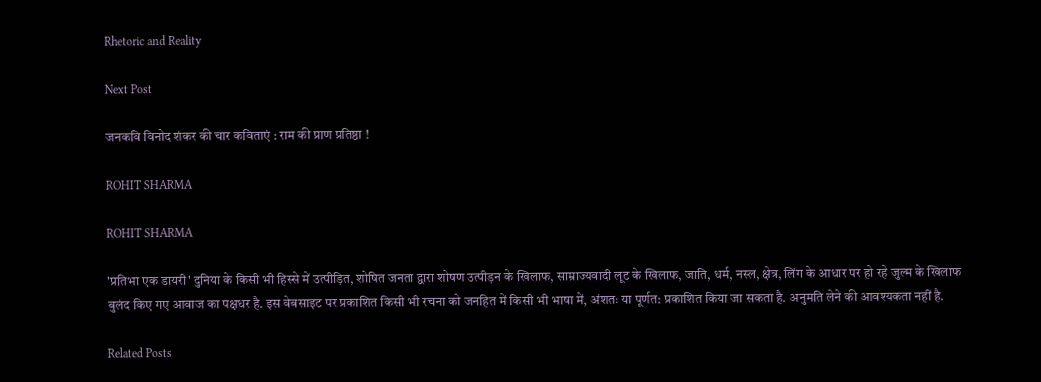Rhetoric and Reality

Next Post

जनकवि विनोद शंकर की चार कविताएं : राम की प्राण प्रतिष्ठा !

ROHIT SHARMA

ROHIT SHARMA

'प्रतिभा एक डायरी' दुनिया के किसी भी हिस्से में उत्पीड़ित, शोषित जनता द्वारा शोषण उत्पीड़न के खिलाफ, साम्राज्यवादी लूट के खिलाफ, जाति, धर्म, नस्ल, क्षेत्र, लिंग के आधार पर हो रहे जुल्म के खिलाफ बुलंद किए गए आवाज का पक्षधर है. इस वेबसाइट पर प्रकाशित किसी भी रचना को जनहित में किसी भी भाषा में, अंशतः या पूर्णत: प्रकाशित किया जा सकता है. अनुमति लेने की आवश्यकता नहीं है.

Related Posts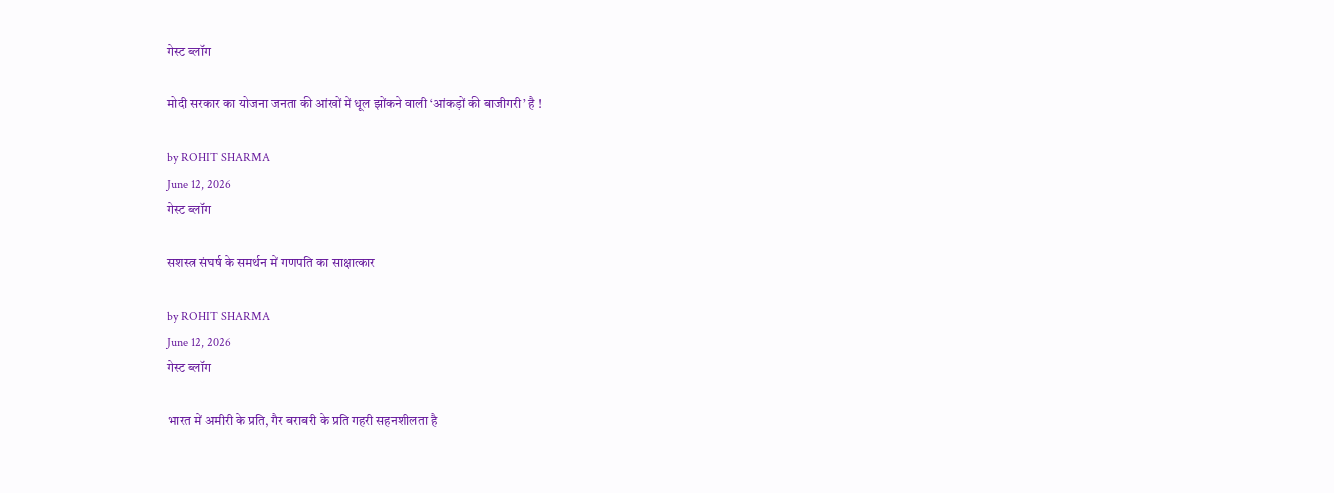गेस्ट ब्लॉग

मोदी सरकार का योजना जनता की आंखों में धूल झोंकने वाली ‘आंकड़ों की बाजीगरी’ है !

by ROHIT SHARMA
June 12, 2026
गेस्ट ब्लॉग

सशस्त्र संघर्ष के समर्थन में गणपति का साक्षात्कार

by ROHIT SHARMA
June 12, 2026
गेस्ट ब्लॉग

भारत में अमीरी के प्रति, गैर बराबरी के प्रति गहरी सहनशीलता है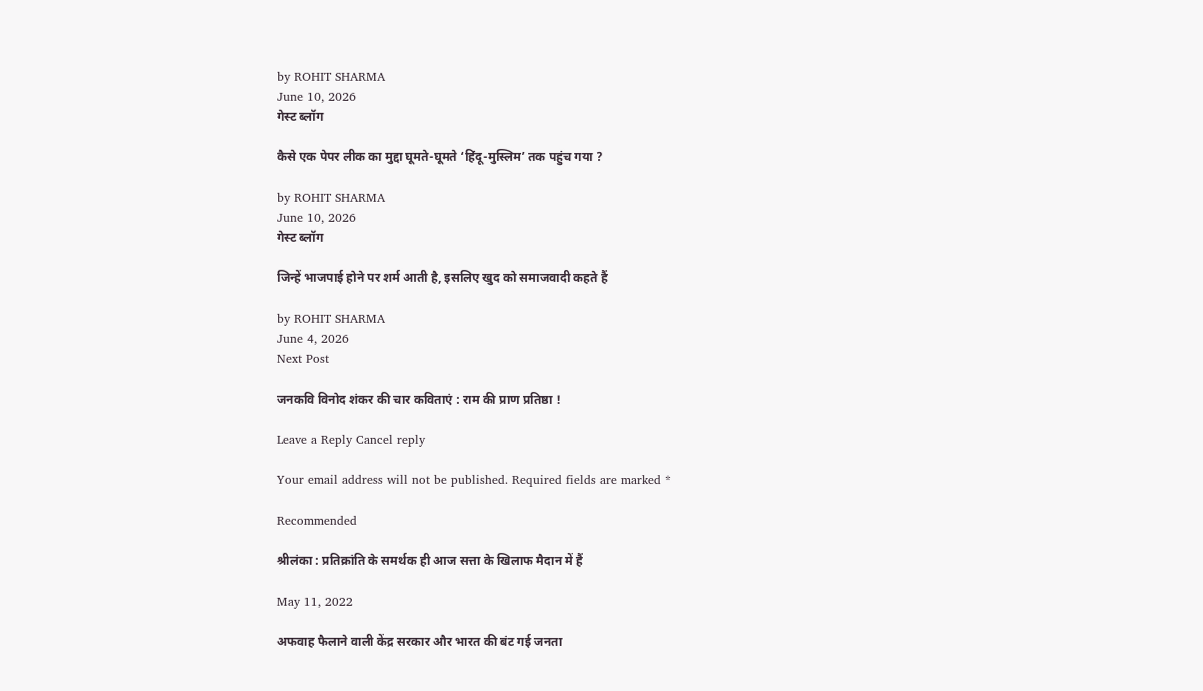by ROHIT SHARMA
June 10, 2026
गेस्ट ब्लॉग

कैसे एक पेपर लीक का मुद्दा घूमते-घूमते ‘हिंदू-मुस्लिम’ तक पहुंच गया ?

by ROHIT SHARMA
June 10, 2026
गेस्ट ब्लॉग

जिन्हें भाजपाई होने पर शर्म आती है, इसलिए खुद को समाजवादी कहते हैं

by ROHIT SHARMA
June 4, 2026
Next Post

जनकवि विनोद शंकर की चार कविताएं : राम की प्राण प्रतिष्ठा !

Leave a Reply Cancel reply

Your email address will not be published. Required fields are marked *

Recommended

श्रीलंका : प्रतिक्रांति के समर्थक ही आज सत्ता के खिलाफ मैदान में हैं

May 11, 2022

अफवाह फैलाने वाली केंद्र सरकार और भारत की बंट गई जनता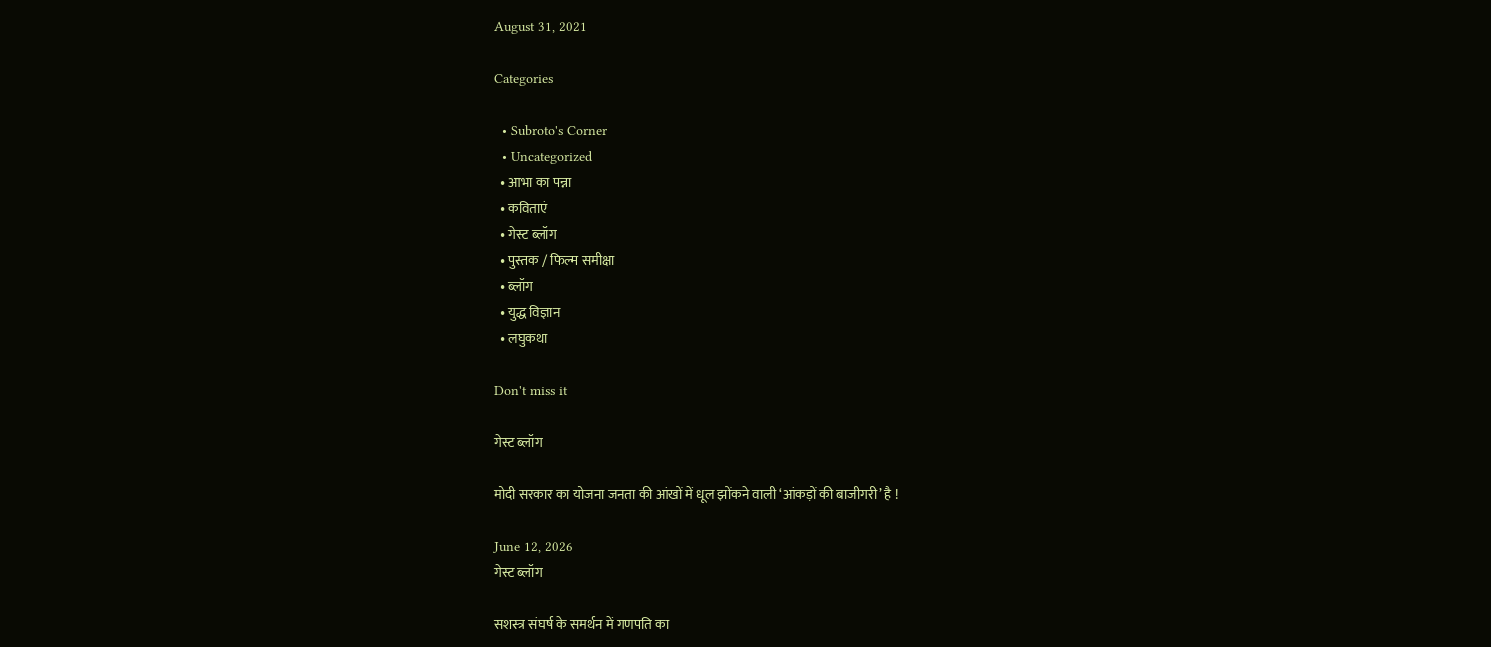August 31, 2021

Categories

  • Subroto's Corner
  • Uncategorized
  • आभा का पन्ना
  • कविताएं
  • गेस्ट ब्लॉग
  • पुस्तक / फिल्म समीक्षा
  • ब्लॉग
  • युद्ध विज्ञान
  • लघुकथा

Don't miss it

गेस्ट ब्लॉग

मोदी सरकार का योजना जनता की आंखों में धूल झोंकने वाली ‘आंकड़ों की बाजीगरी’ है !

June 12, 2026
गेस्ट ब्लॉग

सशस्त्र संघर्ष के समर्थन में गणपति का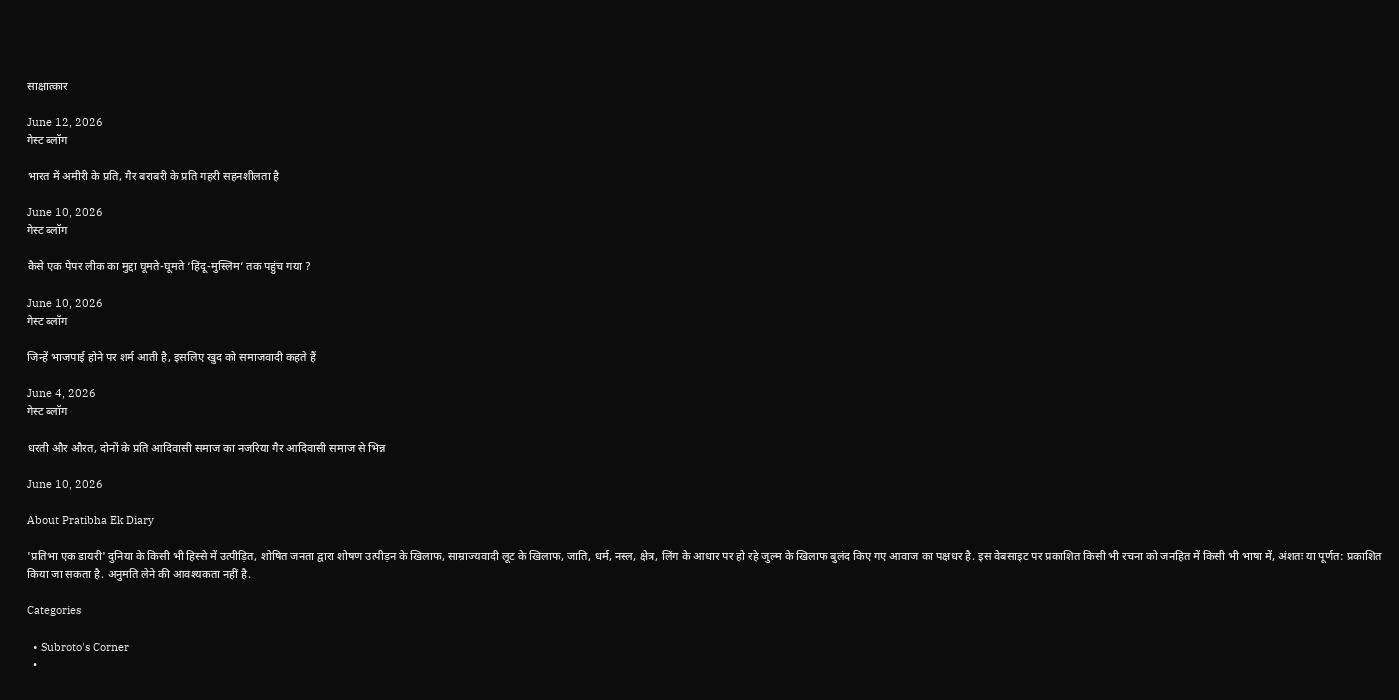साक्षात्कार

June 12, 2026
गेस्ट ब्लॉग

भारत में अमीरी के प्रति, गैर बराबरी के प्रति गहरी सहनशीलता है

June 10, 2026
गेस्ट ब्लॉग

कैसे एक पेपर लीक का मुद्दा घूमते-घूमते ‘हिंदू-मुस्लिम’ तक पहुंच गया ?

June 10, 2026
गेस्ट ब्लॉग

जिन्हें भाजपाई होने पर शर्म आती है, इसलिए खुद को समाजवादी कहते हैं

June 4, 2026
गेस्ट ब्लॉग

धरती और औरत, दोनों के प्रति आदिवासी समाज का नजरिया गैर आदिवासी समाज से भिन्न

June 10, 2026

About Pratibha Ek Diary

'प्रतिभा एक डायरी' दुनिया के किसी भी हिस्से में उत्पीड़ित, शोषित जनता द्वारा शोषण उत्पीड़न के खिलाफ, साम्राज्यवादी लूट के खिलाफ, जाति, धर्म, नस्ल, क्षेत्र, लिंग के आधार पर हो रहे जुल्म के खिलाफ बुलंद किए गए आवाज का पक्षधर है. इस वेबसाइट पर प्रकाशित किसी भी रचना को जनहित में किसी भी भाषा में, अंशतः या पूर्णत: प्रकाशित किया जा सकता है. अनुमति लेने की आवश्यकता नहीं है.

Categories

  • Subroto's Corner
  •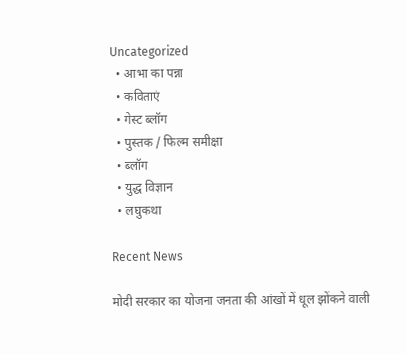Uncategorized
  • आभा का पन्ना
  • कविताएं
  • गेस्ट ब्लॉग
  • पुस्तक / फिल्म समीक्षा
  • ब्लॉग
  • युद्ध विज्ञान
  • लघुकथा

Recent News

मोदी सरकार का योजना जनता की आंखों में धूल झोंकने वाली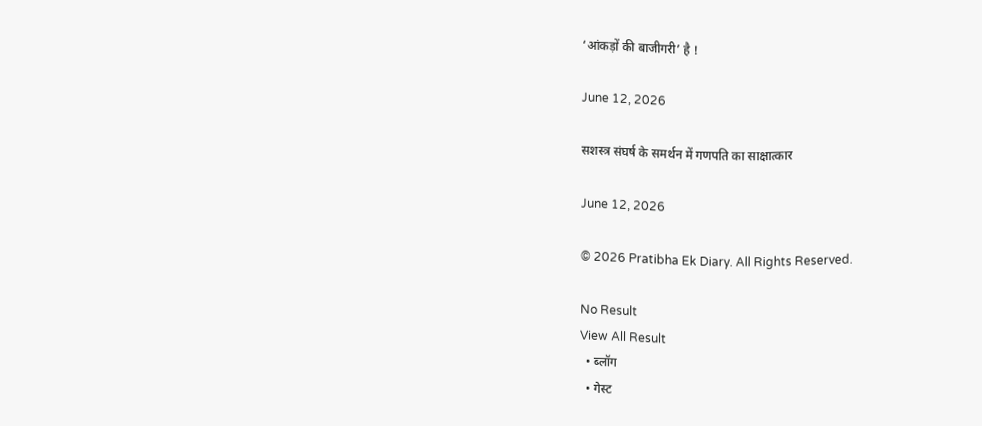‘आंकड़ों की बाजीगरी’ है !

June 12, 2026

सशस्त्र संघर्ष के समर्थन में गणपति का साक्षात्कार

June 12, 2026

© 2026 Pratibha Ek Diary. All Rights Reserved.

No Result
View All Result
  • ब्लॉग
  • गेस्ट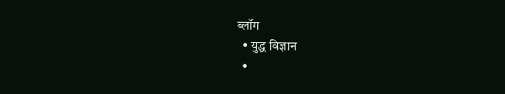ब्लॉग
  • युद्ध विज्ञान
  •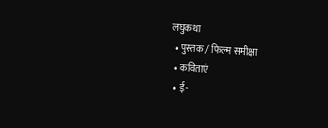लघुकथा
  • पुस्तक / फिल्म समीक्षा
  • कविताएं
  • ई-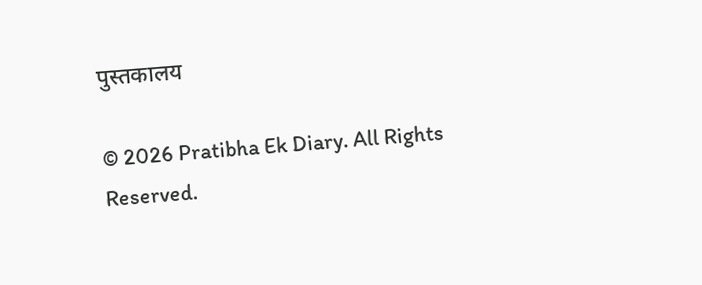पुस्तकालय

© 2026 Pratibha Ek Diary. All Rights Reserved.